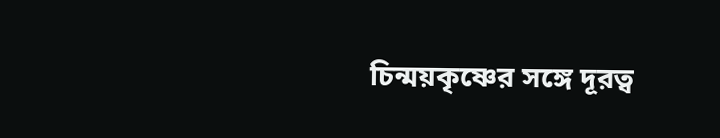চিন্ময়কৃষ্ণের সঙ্গে দূরত্ব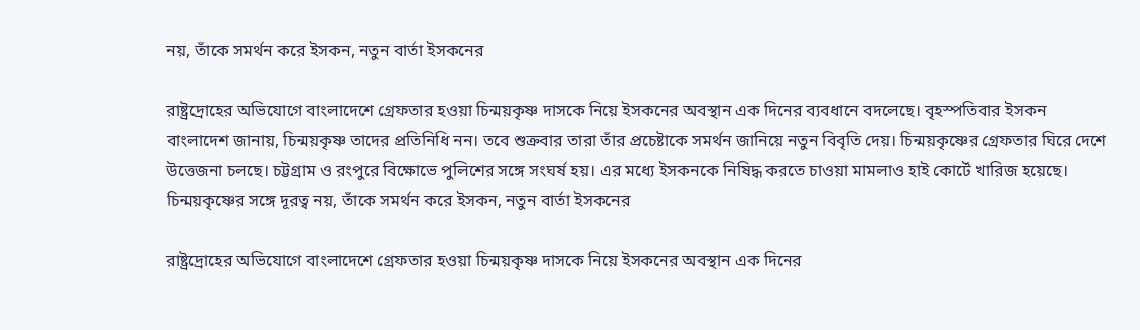নয়, তাঁকে সমর্থন করে ইসকন, নতুন বার্তা ইসকনের

রাষ্ট্রদ্রোহের অভিযোগে বাংলাদেশে গ্রেফতার হওয়া চিন্ময়কৃষ্ণ দাসকে নিয়ে ইসকনের অবস্থান এক দিনের ব্যবধানে বদলেছে। বৃহস্পতিবার ইসকন বাংলাদেশ জানায়, চিন্ময়কৃষ্ণ তাদের প্রতিনিধি নন। তবে শুক্রবার তারা তাঁর প্রচেষ্টাকে সমর্থন জানিয়ে নতুন বিবৃতি দেয়। চিন্ময়কৃষ্ণের গ্রেফতার ঘিরে দেশে উত্তেজনা চলছে। চট্টগ্রাম ও রংপুরে বিক্ষোভে পুলিশের সঙ্গে সংঘর্ষ হয়। এর মধ্যে ইসকনকে নিষিদ্ধ করতে চাওয়া মামলাও হাই কোর্টে খারিজ হয়েছে।
চিন্ময়কৃষ্ণের সঙ্গে দূরত্ব নয়, তাঁকে সমর্থন করে ইসকন, নতুন বার্তা ইসকনের

রাষ্ট্রদ্রোহের অভিযোগে বাংলাদেশে গ্রেফতার হওয়া চিন্ময়কৃষ্ণ দাসকে নিয়ে ইসকনের অবস্থান এক দিনের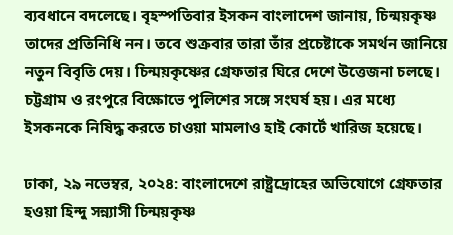ব্যবধানে বদলেছে। বৃহস্পতিবার ইসকন বাংলাদেশ জানায়, চিন্ময়কৃষ্ণ তাদের প্রতিনিধি নন। তবে শুক্রবার তারা তাঁর প্রচেষ্টাকে সমর্থন জানিয়ে নতুন বিবৃতি দেয়। চিন্ময়কৃষ্ণের গ্রেফতার ঘিরে দেশে উত্তেজনা চলছে। চট্টগ্রাম ও রংপুরে বিক্ষোভে পুলিশের সঙ্গে সংঘর্ষ হয়। এর মধ্যে ইসকনকে নিষিদ্ধ করতে চাওয়া মামলাও হাই কোর্টে খারিজ হয়েছে।

ঢাকা, ২৯ নভেম্বর, ২০২৪: বাংলাদেশে রাষ্ট্রদ্রোহের অভিযোগে গ্রেফতার হওয়া হিন্দু সন্ন্যাসী চিন্ময়কৃষ্ণ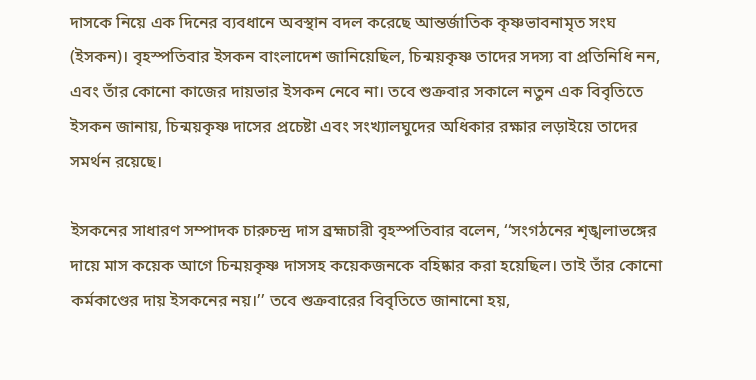দাসকে নিয়ে এক দিনের ব্যবধানে অবস্থান বদল করেছে আন্তর্জাতিক কৃষ্ণভাবনামৃত সংঘ (ইসকন)। বৃহস্পতিবার ইসকন বাংলাদেশ জানিয়েছিল, চিন্ময়কৃষ্ণ তাদের সদস্য বা প্রতিনিধি নন, এবং তাঁর কোনো কাজের দায়ভার ইসকন নেবে না। তবে শুক্রবার সকালে নতুন এক বিবৃতিতে ইসকন জানায়, চিন্ময়কৃষ্ণ দাসের প্রচেষ্টা এবং সংখ্যালঘুদের অধিকার রক্ষার লড়াইয়ে তাদের সমর্থন রয়েছে।

ইসকনের সাধারণ সম্পাদক চারুচন্দ্র দাস ব্রহ্মচারী বৃহস্পতিবার বলেন, ‘‘সংগঠনের শৃঙ্খলাভঙ্গের দায়ে মাস কয়েক আগে চিন্ময়কৃষ্ণ দাসসহ কয়েকজনকে বহিষ্কার করা হয়েছিল। তাই তাঁর কোনো কর্মকাণ্ডের দায় ইসকনের নয়।’’ তবে শুক্রবারের বিবৃতিতে জানানো হয়,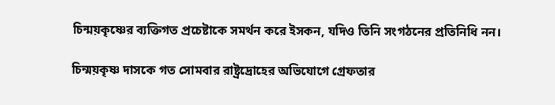চিন্ময়কৃষ্ণের ব্যক্তিগত প্রচেষ্টাকে সমর্থন করে ইসকন, যদিও তিনি সংগঠনের প্রতিনিধি নন।

চিন্ময়কৃষ্ণ দাসকে গত সোমবার রাষ্ট্রদ্রোহের অভিযোগে গ্রেফতার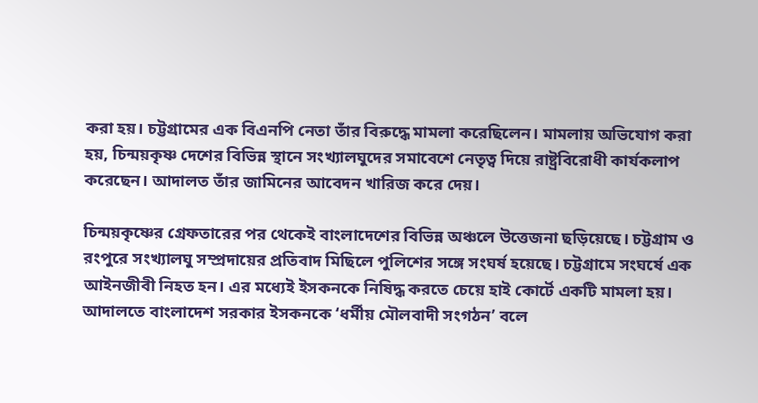করা হয়। চট্টগ্রামের এক বিএনপি নেতা তাঁর বিরুদ্ধে মামলা করেছিলেন। মামলায় অভিযোগ করা হয়, চিন্ময়কৃষ্ণ দেশের বিভিন্ন স্থানে সংখ্যালঘুদের সমাবেশে নেতৃত্ব দিয়ে রাষ্ট্রবিরোধী কার্যকলাপ করেছেন। আদালত তাঁর জামিনের আবেদন খারিজ করে দেয়।

চিন্ময়কৃষ্ণের গ্রেফতারের পর থেকেই বাংলাদেশের বিভিন্ন অঞ্চলে উত্তেজনা ছড়িয়েছে। চট্টগ্রাম ও রংপুরে সংখ্যালঘু সম্প্রদায়ের প্রতিবাদ মিছিলে পুলিশের সঙ্গে সংঘর্ষ হয়েছে। চট্টগ্রামে সংঘর্ষে এক আইনজীবী নিহত হন। এর মধ্যেই ইসকনকে নিষিদ্ধ করতে চেয়ে হাই কোর্টে একটি মামলা হয়। আদালতে বাংলাদেশ সরকার ইসকনকে ‘ধর্মীয় মৌলবাদী সংগঠন’ বলে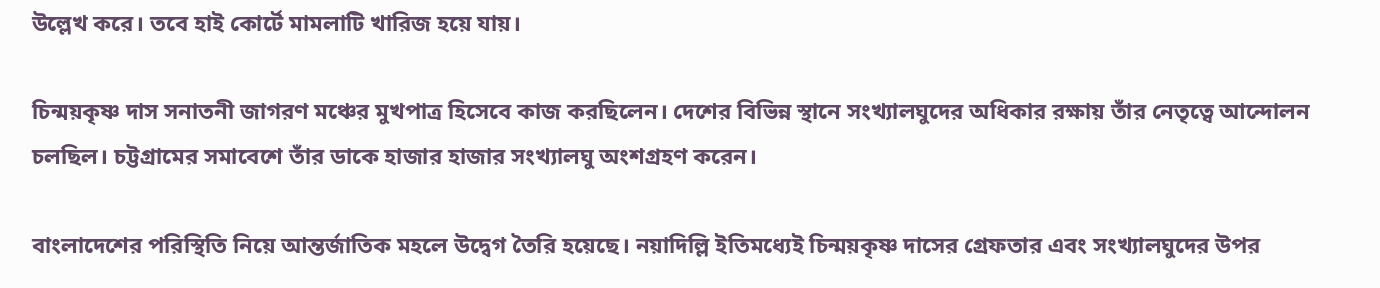উল্লেখ করে। তবে হাই কোর্টে মামলাটি খারিজ হয়ে যায়।

চিন্ময়কৃষ্ণ দাস সনাতনী জাগরণ মঞ্চের মুখপাত্র হিসেবে কাজ করছিলেন। দেশের বিভিন্ন স্থানে সংখ্যালঘুদের অধিকার রক্ষায় তাঁর নেতৃত্বে আন্দোলন চলছিল। চট্টগ্রামের সমাবেশে তাঁর ডাকে হাজার হাজার সংখ্যালঘু অংশগ্রহণ করেন।

বাংলাদেশের পরিস্থিতি নিয়ে আন্তর্জাতিক মহলে উদ্বেগ তৈরি হয়েছে। নয়াদিল্লি ইতিমধ্যেই চিন্ময়কৃষ্ণ দাসের গ্রেফতার এবং সংখ্যালঘুদের উপর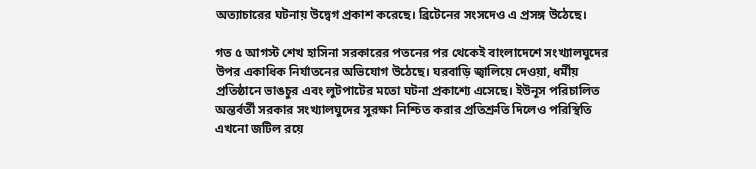অত্যাচারের ঘটনায় উদ্বেগ প্রকাশ করেছে। ব্রিটেনের সংসদেও এ প্রসঙ্গ উঠেছে।

গত ৫ আগস্ট শেখ হাসিনা সরকারের পতনের পর থেকেই বাংলাদেশে সংখ্যালঘুদের উপর একাধিক নির্যাতনের অভিযোগ উঠেছে। ঘরবাড়ি জ্বালিয়ে দেওয়া, ধর্মীয় প্রতিষ্ঠানে ভাঙচুর এবং লুটপাটের মতো ঘটনা প্রকাশ্যে এসেছে। ইউনূস পরিচালিত অন্তর্বর্তী সরকার সংখ্যালঘুদের সুরক্ষা নিশ্চিত করার প্রতিশ্রুতি দিলেও পরিস্থিতি এখনো জটিল রয়ে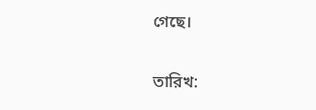গেছে।

তারিখ: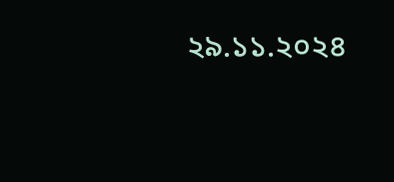২৯.১১.২০২৪